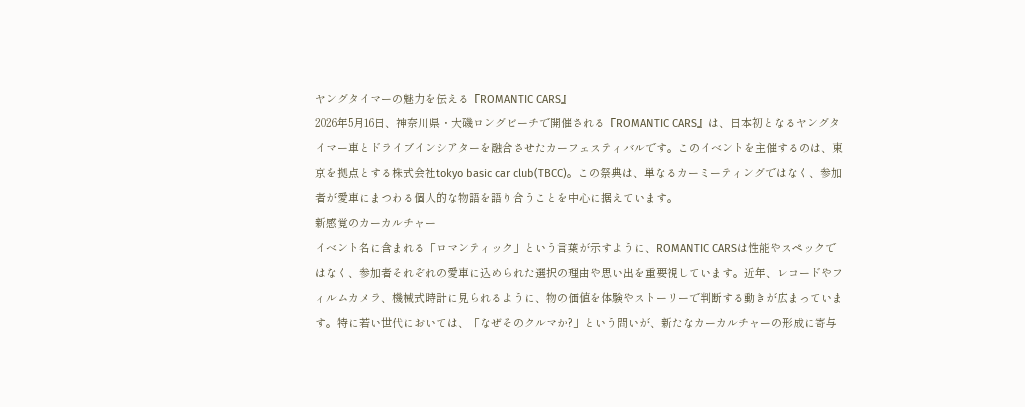ヤングタイマーの魅力を伝える『ROMANTIC CARS』
2026年5月16日、神奈川県・大磯ロングビーチで開催される『ROMANTIC CARS』は、日本初となるヤングタイマー車とドライブインシアターを融合させたカーフェスティバルです。このイベントを主催するのは、東京を拠点とする株式会社tokyo basic car club(TBCC)。この祭典は、単なるカーミーティングではなく、参加者が愛車にまつわる個人的な物語を語り合うことを中心に据えています。
新感覚のカーカルチャー
イベント名に含まれる「ロマンティック」という言葉が示すように、ROMANTIC CARSは性能やスペックではなく、参加者それぞれの愛車に込められた選択の理由や思い出を重要視しています。近年、レコードやフィルムカメラ、機械式時計に見られるように、物の価値を体験やストーリーで判断する動きが広まっています。特に若い世代においては、「なぜそのクルマか?」という問いが、新たなカーカルチャーの形成に寄与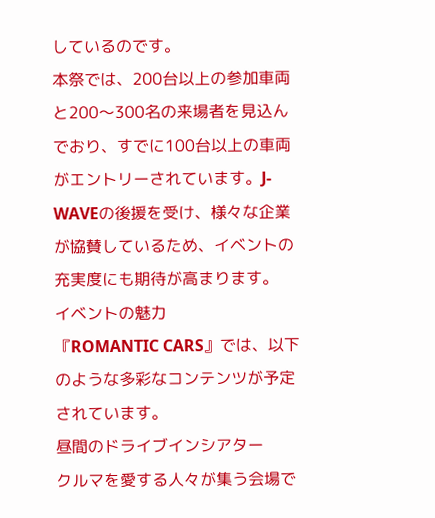しているのです。
本祭では、200台以上の参加車両と200〜300名の来場者を見込んでおり、すでに100台以上の車両がエントリーされています。J-WAVEの後援を受け、様々な企業が協賛しているため、イベントの充実度にも期待が高まります。
イベントの魅力
『ROMANTIC CARS』では、以下のような多彩なコンテンツが予定されています。
昼間のドライブインシアター
クルマを愛する人々が集う会場で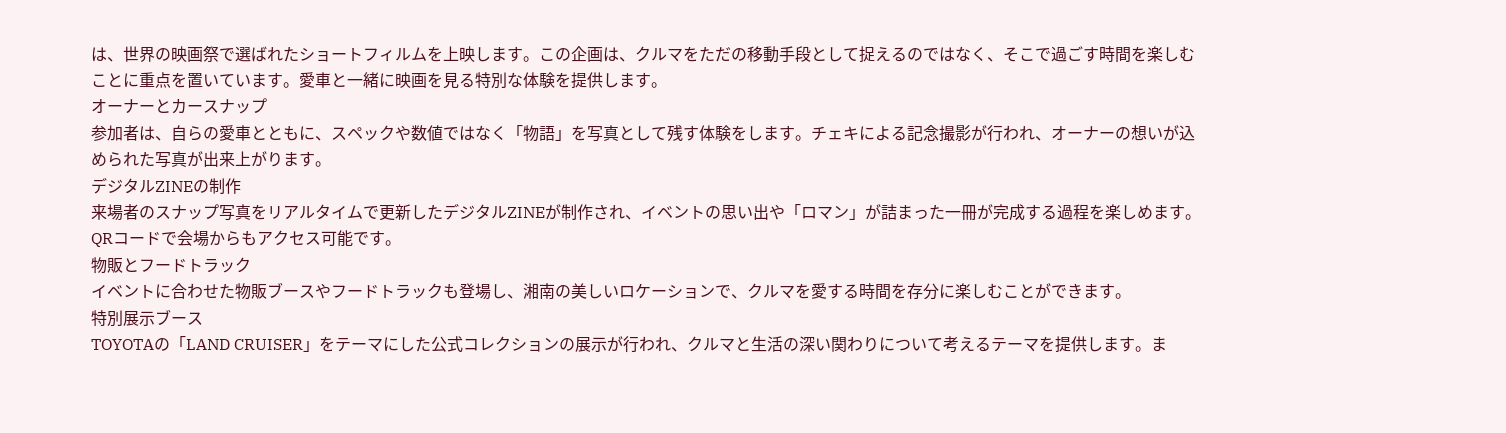は、世界の映画祭で選ばれたショートフィルムを上映します。この企画は、クルマをただの移動手段として捉えるのではなく、そこで過ごす時間を楽しむことに重点を置いています。愛車と一緒に映画を見る特別な体験を提供します。
オーナーとカースナップ
参加者は、自らの愛車とともに、スペックや数値ではなく「物語」を写真として残す体験をします。チェキによる記念撮影が行われ、オーナーの想いが込められた写真が出来上がります。
デジタルZINEの制作
来場者のスナップ写真をリアルタイムで更新したデジタルZINEが制作され、イベントの思い出や「ロマン」が詰まった一冊が完成する過程を楽しめます。QRコードで会場からもアクセス可能です。
物販とフードトラック
イベントに合わせた物販ブースやフードトラックも登場し、湘南の美しいロケーションで、クルマを愛する時間を存分に楽しむことができます。
特別展示ブース
TOYOTAの「LAND CRUISER」をテーマにした公式コレクションの展示が行われ、クルマと生活の深い関わりについて考えるテーマを提供します。ま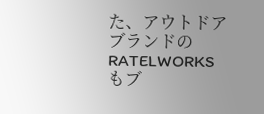た、アウトドアブランドのRATELWORKSもブ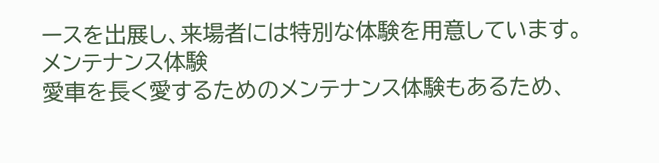ースを出展し、来場者には特別な体験を用意しています。
メンテナンス体験
愛車を長く愛するためのメンテナンス体験もあるため、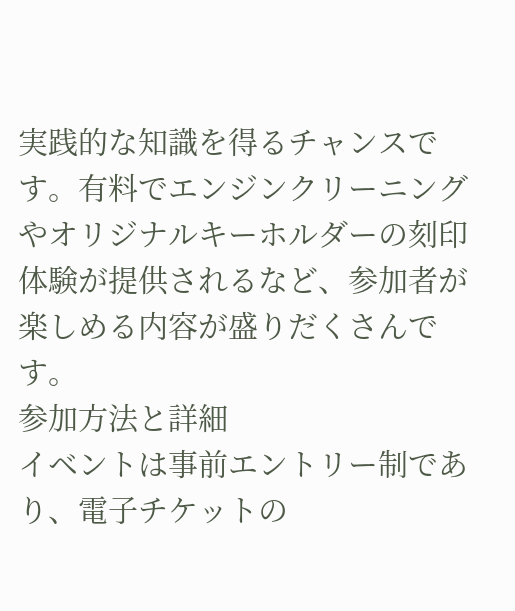実践的な知識を得るチャンスです。有料でエンジンクリーニングやオリジナルキーホルダーの刻印体験が提供されるなど、参加者が楽しめる内容が盛りだくさんです。
参加方法と詳細
イベントは事前エントリー制であり、電子チケットの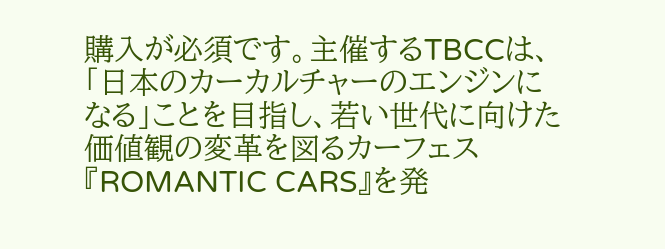購入が必須です。主催するTBCCは、「日本のカーカルチャーのエンジンになる」ことを目指し、若い世代に向けた価値観の変革を図るカーフェス『ROMANTIC CARS』を発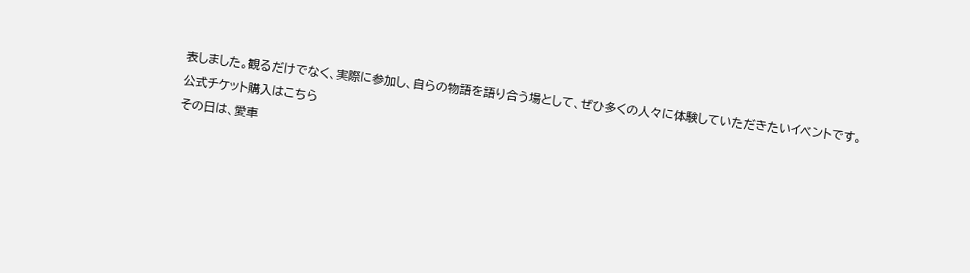表しました。観るだけでなく、実際に参加し、自らの物語を語り合う場として、ぜひ多くの人々に体験していただきたいイベントです。
公式チケット購入はこちら
その日は、愛車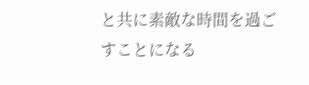と共に素敵な時間を過ごすことになる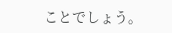ことでしょう。